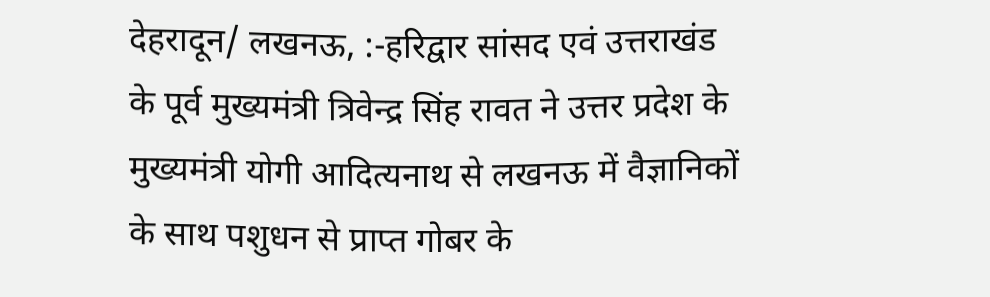देहरादून/ लखनऊ, :-हरिद्वार सांसद एवं उत्तराखंड के पूर्व मुख्यमंत्री त्रिवेन्द्र सिंह रावत ने उत्तर प्रदेश के मुख्यमंत्री योगी आदित्यनाथ से लखनऊ में वैज्ञानिकों के साथ पशुधन से प्राप्त गोबर के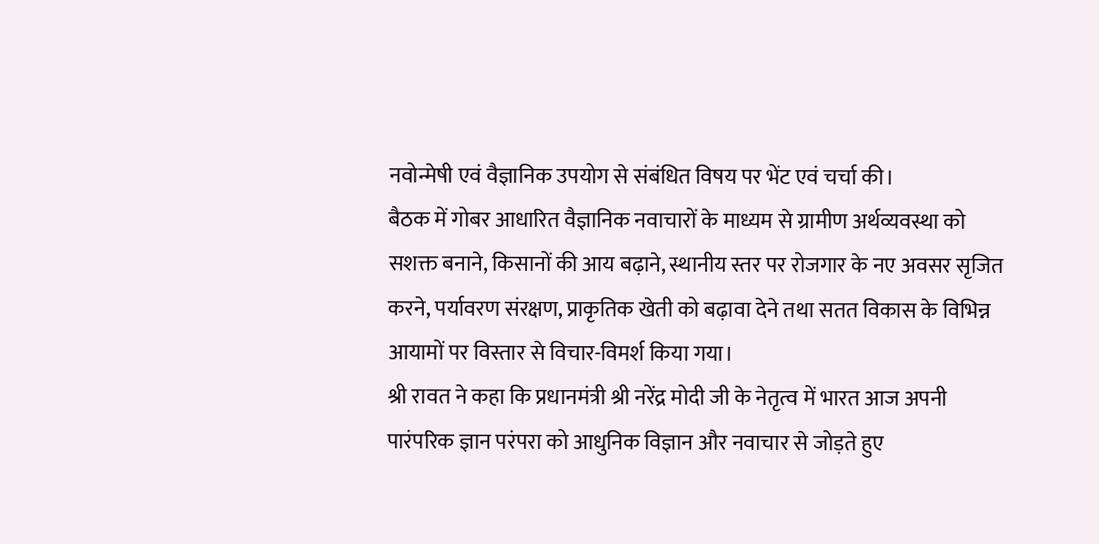नवोन्मेषी एवं वैज्ञानिक उपयोग से संबंधित विषय पर भेंट एवं चर्चा की।
बैठक में गोबर आधारित वैज्ञानिक नवाचारों के माध्यम से ग्रामीण अर्थव्यवस्था को सशक्त बनाने, किसानों की आय बढ़ाने, स्थानीय स्तर पर रोजगार के नए अवसर सृजित करने, पर्यावरण संरक्षण, प्राकृतिक खेती को बढ़ावा देने तथा सतत विकास के विभिन्न आयामों पर विस्तार से विचार-विमर्श किया गया।
श्री रावत ने कहा कि प्रधानमंत्री श्री नरेंद्र मोदी जी के नेतृत्व में भारत आज अपनी पारंपरिक ज्ञान परंपरा को आधुनिक विज्ञान और नवाचार से जोड़ते हुए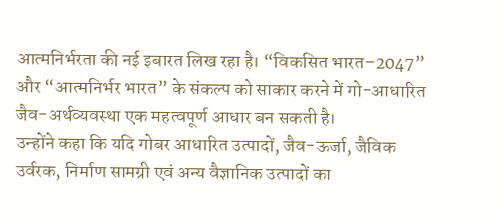आत्मनिर्भरता की नई इबारत लिख रहा है। “विकसित भारत–2047” और “आत्मनिर्भर भारत” के संकल्प को साकार करने में गो-आधारित जैव-अर्थव्यवस्था एक महत्वपूर्ण आधार बन सकती है।
उन्होंने कहा कि यदि गोबर आधारित उत्पादों, जैव-ऊर्जा, जैविक उर्वरक, निर्माण सामग्री एवं अन्य वैज्ञानिक उत्पादों का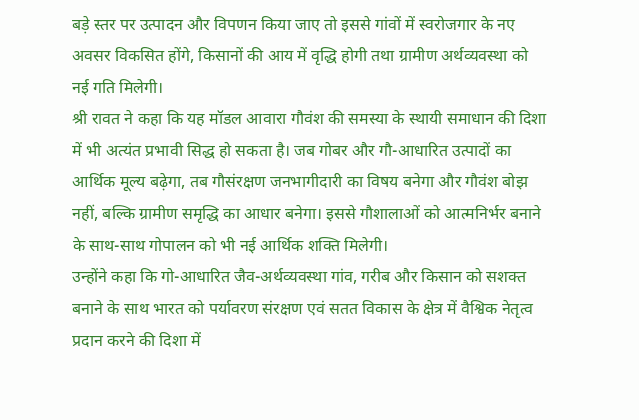बड़े स्तर पर उत्पादन और विपणन किया जाए तो इससे गांवों में स्वरोजगार के नए अवसर विकसित होंगे, किसानों की आय में वृद्धि होगी तथा ग्रामीण अर्थव्यवस्था को नई गति मिलेगी।
श्री रावत ने कहा कि यह मॉडल आवारा गौवंश की समस्या के स्थायी समाधान की दिशा में भी अत्यंत प्रभावी सिद्ध हो सकता है। जब गोबर और गौ-आधारित उत्पादों का आर्थिक मूल्य बढ़ेगा, तब गौसंरक्षण जनभागीदारी का विषय बनेगा और गौवंश बोझ नहीं, बल्कि ग्रामीण समृद्धि का आधार बनेगा। इससे गौशालाओं को आत्मनिर्भर बनाने के साथ-साथ गोपालन को भी नई आर्थिक शक्ति मिलेगी।
उन्होंने कहा कि गो-आधारित जैव-अर्थव्यवस्था गांव, गरीब और किसान को सशक्त बनाने के साथ भारत को पर्यावरण संरक्षण एवं सतत विकास के क्षेत्र में वैश्विक नेतृत्व प्रदान करने की दिशा में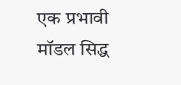एक प्रभावी मॉडल सिद्ध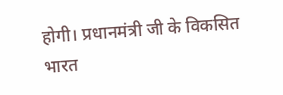होगी। प्रधानमंत्री जी के विकसित भारत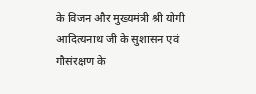के विजन और मुख्यमंत्री श्री योगी आदित्यनाथ जी के सुशासन एवं गौसंरक्षण के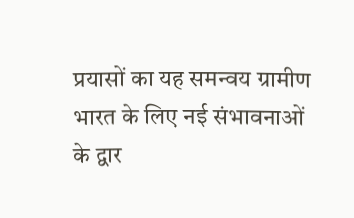प्रयासों का यह समन्वय ग्रामीण भारत के लिए नई संभावनाओं के द्वार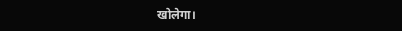खोलेगा।